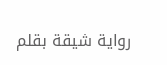رواية شيقة بقلم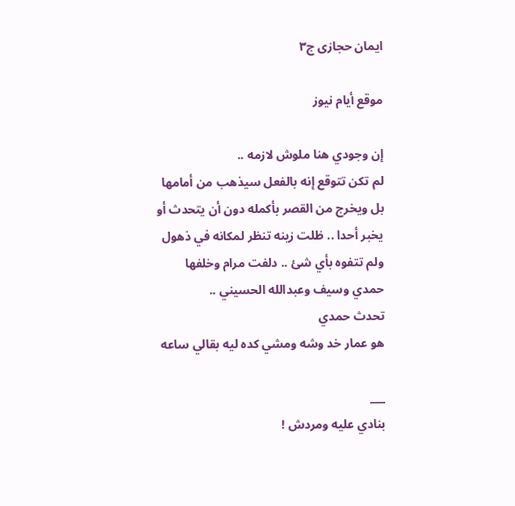ايمان حجازى ج٣

موقع أيام نيوز

إن وجودي هنا ملوش لازمه ..
لم تكن تتوقع إنه بالفعل سيذهب من أمامها بل ويخرج من القصر بأكمله دون أن يتحدث أو يخبر أحدا .. ظلت زينه تنظر لمكانه في ذهول ولم تتفوه بأي شئ .. دلفت مرام وخلفها حمدي وسيف وعبدالله الحسيني ..
تحدث حمدي
هو عمار خد وشه ومشي كده ليه بقالي ساعه

___
بنادي عليه ومردش !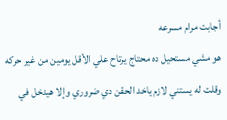أجابت مرام مسرعه
هو مشي مستحيل ده محتاج يرتاح علي الأقل يومين من غير حركه وقلت له يستني لازم ياخد الحقن دي ضروري وإلا هيدخل في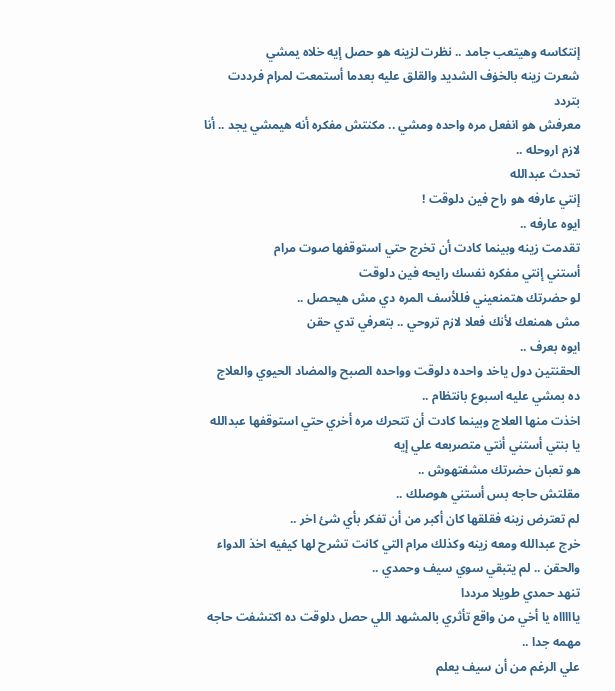إنتكاسه وهيتعب جامد .. نظرت لزينه هو حصل إيه خلاه يمشي
شعرت زينه بالخۏف الشديد والقلق عليه بعدما أستمعت لمرام فرددت بتردد
معرفش هو انفعل مره واحده ومشي .. مكنتش مفكره أنه هيمشي يجد .. أنا لازم اروحله ..
تحدث عبدالله
إنتي عارفه هو راح فين دلوقت !
ايوه عارفه ..
تقدمت زينه وبينما كادت أن تخرج حتي استوقفها صوت مرام
أستني إنتي مفكره نفسك رايحه فين دلوقت
لو حضرتك هتمنعيني فللأسف المره دي مش هيحصل ..
مش همنعك لأنك فعلا لازم تروحي .. بتعرفي تدي حقن
ايوه بعرف ..
الحقنتين دول ياخد واحده دلوقت وواحده الصبح والمضاد الحيوي والعلاج ده بمشي عليه اسبوع بانتظام ..
اخذت منها العلاج وبينما كادت أن تتحرك مره أخري حتي استوقفها عبدالله
يا بنتي أستني أنتي متصربعه علي إيه
هو تعبان حضرتك مشفتهوش ..
مقلتش حاجه بس أستني هوصلك ..
لم تعترض زينه فقلقها كان أكبر من أن تفكر بأي شئ اخر ..
خرج عبدالله ومعه زينه وكذلك مرام التي كانت تشرح لها كيفيه اخذ الدواء والحقن .. لم يتبقي سوي سيف وحمدي ..
تنهد حمدي طويلا مرددا
ياااااه يا أخي من واقع تأثري بالمشهد اللي حصل دلوقت ده اكتشفت حاجه مهمه جدا ..
علي الرغم من أن سيف يعلم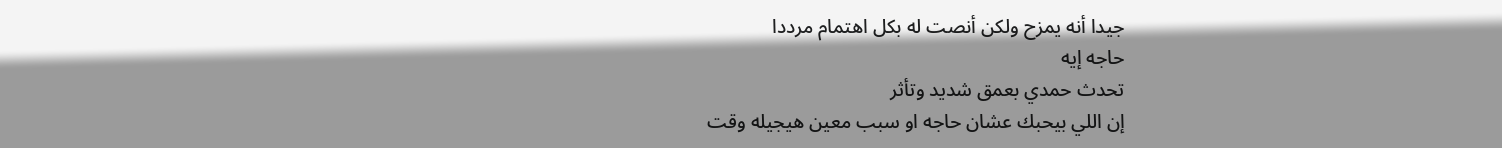جيدا أنه يمزح ولكن أنصت له بكل اهتمام مرددا
حاجه إيه
تحدث حمدي بعمق شديد وتأثر
إن اللي بيحبك عشان حاجه او سبب معين هيجيله وقت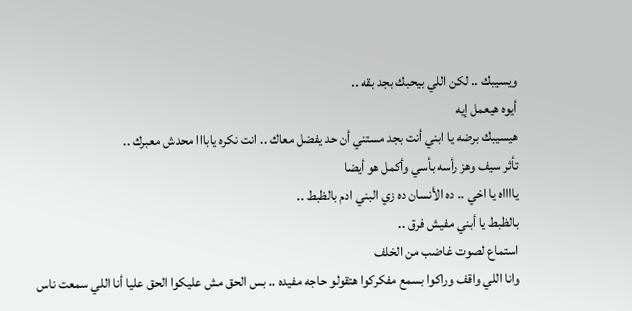ويسيبك .. لكن اللي بيحبك بجد بقه ..
أيوه هيعمل إيه
هيسيبك برضه يا ابني أنت بجد مستني أن حد يفضل معاك .. انت نكره يابااا محدش معبرك ..
تأثر سيف وهز رأسه بأسي وأكمل هو أيضا
يااااه يا اخي .. ده الأنسان ده زي البني ادم بالظبط ..
بالظبط يا أبني مفيش فرق ..
استماع لصوت غاضب من الخلف
وانا اللي واقف وراكوا بسمع مفكركوا هتقولو حاجه مفيده .. بس الحق مش عليكوا الحق عليا أنا اللي سمعت ناس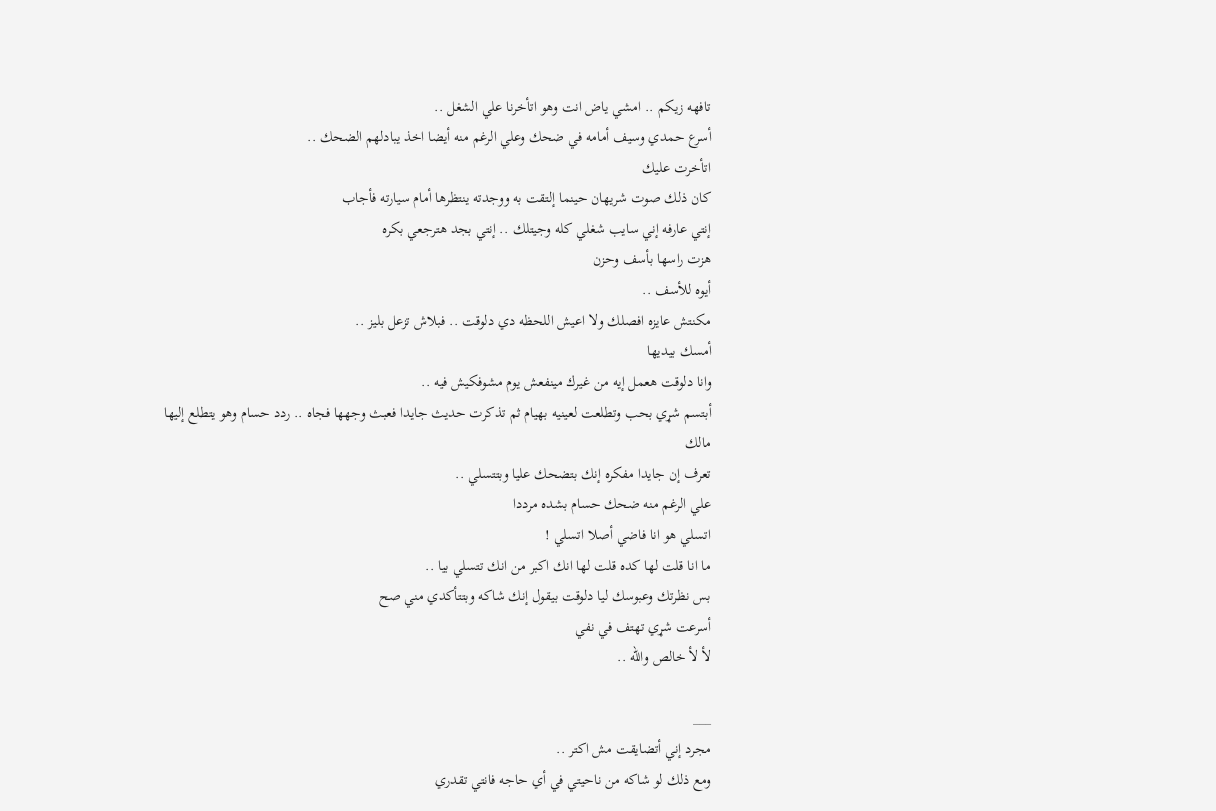تافهه زيكم .. امشي ياض انت وهو اتأخرنا علي الشغل ..
أسرع حمدي وسيف أمامه في ضحك وعلي الرغم منه أيضا اخذ يبادلهم الضحك ..
اتأخرت عليك
كان ذلك صوت شريهان حينما إلتقت به ووجدته ينتظرها أمام سيارته فأجاب
إنتي عارفه إني سايب شغلي كله وجيتلك .. إنتي بجد هترجعي بكره
هزت راسها بأسف وحزن
أيوه للأسف ..
مكنتش عايزه افصلك ولا اعيش اللحظه دي دلوقت .. فبلاش تزعل بليز ..
أمسك بيديها
وانا دلوقت هعمل إيه من غيرك مينفعش يوم مشوفكيش فيه ..
أبتسم شړي بحب وتطلعت لعينيه بهيام ثم تذكرت حديث جايدا فعبث وجهها فجاه .. ردد حسام وهو يتطلع إليها
مالك
تعرف إن جايدا مفكره إنك بتضحك عليا وبتتسلي ..
علي الرغم منه ضحك حسام بشده مرددا
اتسلي هو انا فاضي أصلا اتسلي !
ما انا قلت لها كده قلت لها انك اكبر من انك تتسلي بيا ..
بس نظرتك وعبوسك ليا دلوقت بيقول إنك شاكه وبتتأكدي مني صح
أسرعت شړي تهتف في نفي
لأ لأ خالص والله ..

___
مجرد إني أتضايقت مش اكتر ..
ومع ذلك لو شاكه من ناحيتي في أي حاجه فانتي تقدري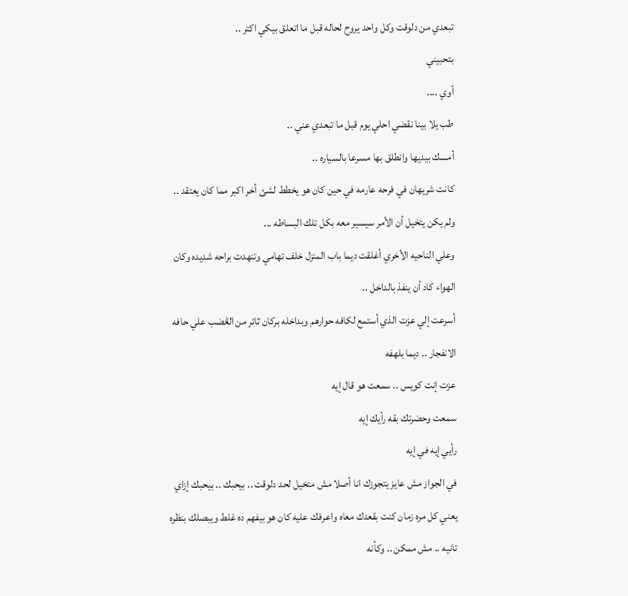تبعدي من دلوقت وكل واحد يروح لحاله قبل ما اتعلق بيكي اكتر ..
بتحبيني
أوي ....
طب يلا بينا نقضي احلي يوم قبل ما تبعدي عني ..
أمسك بيديها وانطلق بها مسرعا بالسياره ..
كانت شريهان في فرحه عارمه في حين كان هو يخطط لشئ أخر اكبر مما كان يعتقد .. ولم يكن يتخيل أن الأمر سيسير معه بكل تلك البساطه ...
وعلي الناحيه الأخري أغلقت ديما باب المنزل خلف تهامي وتنهدت براحه شديده وكان الهواء كاد أن ينفذ بالداخل ..
أسرعت إلي عزت الذي أستمع لكافه حوارهم وبداخله بركان ثائر من الڠضب علي حافه الانفجار .. ديما بلهفه
عزت إنت كويس .. سمعت هو قال إيه
سمعت وحضرتك بقه رأيك إيه
رأيي إيه في إيه
في الجواز مش عايز يتجوزك انا أصلا مش متخيل لحد دلوقت .. بيحبك .. بيحبك إزاي يعني كل مره زمان كنت بقعدك معاه واعرفك عليه كان هو بيفهم ده غلط ويبصلك بنظره تانيه .. مش ممكن .. وكأنه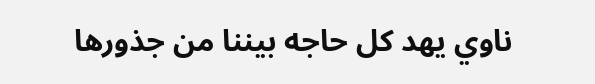ناوي يهد كل حاجه بيننا من جذورها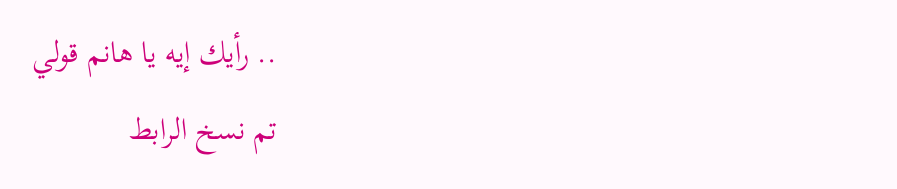.. رأيك إيه يا هانم قولي
تم نسخ الرابط